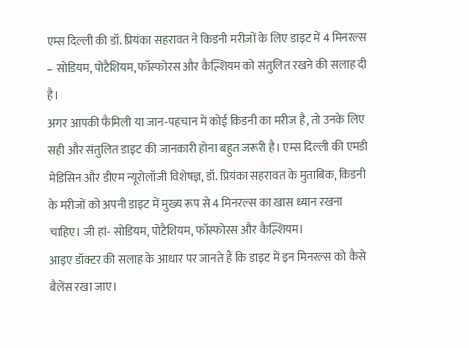एम्स दिल्ली की डॉ. प्रियंका सहरावत ने किडनी मरीजों के लिए डाइट में 4 मिनरल्स – सोडियम, पोटैशियम, फॉस्फोरस और कैल्शियम को संतुलित रखने की सलाह दी है।
अगर आपकी फैमिली या जान-पहचान में कोई किडनी का मरीज है, तो उनके लिए सही और संतुलित डाइट की जानकारी होना बहुत जरूरी है। एम्स दिल्ली की एमडी मेडिसिन और डीएम न्यूरोलॉजी विशेषज्ञ, डॉ. प्रियंका सहरावत के मुताबिक, किडनी के मरीजों को अपनी डाइट में मुख्य रूप से 4 मिनरल्स का खास ध्यान रखना चाहिए। जी हां- सोडियम, पोटैशियम, फॉस्फोरस और कैल्शियम।
आइए डॉक्टर की सलाह के आधार पर जानते हैं कि डाइट में इन मिनरल्स को कैसे बैलेंस रखा जाए।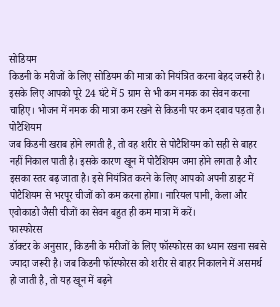सोडियम
किडनी के मरीजों के लिए सोडियम की मात्रा को नियंत्रित करना बेहद जरूरी है। इसके लिए आपको पूरे 24 घंटे में 5 ग्राम से भी कम नमक का सेवन करना चाहिए। भोजन में नमक की मात्रा कम रखने से किडनी पर कम दबाव पड़ता है।
पोटैशियम
जब किडनी खराब होने लगती है, तो वह शरीर से पोटैशियम को सही से बाहर नहीं निकाल पाती है। इसके कारण खून में पोटैशियम जमा होने लगता है और इसका स्तर बढ़ जाता है। इसे नियंत्रित करने के लिए आपको अपनी डाइट में पोटैशियम से भरपूर चीजों को कम करना होगा। नारियल पानी, केला और एवोकाडो जैसी चीजों का सेवन बहुत ही कम मात्रा में करें।
फास्फोरस
डॉक्टर के अनुसार, किडनी के मरीजों के लिए फॉस्फोरस का ध्यान रखना सबसे ज्यादा जरूरी है। जब किडनी फॉस्फोरस को शरीर से बाहर निकालने में असमर्थ हो जाती है, तो यह खून में बढ़ने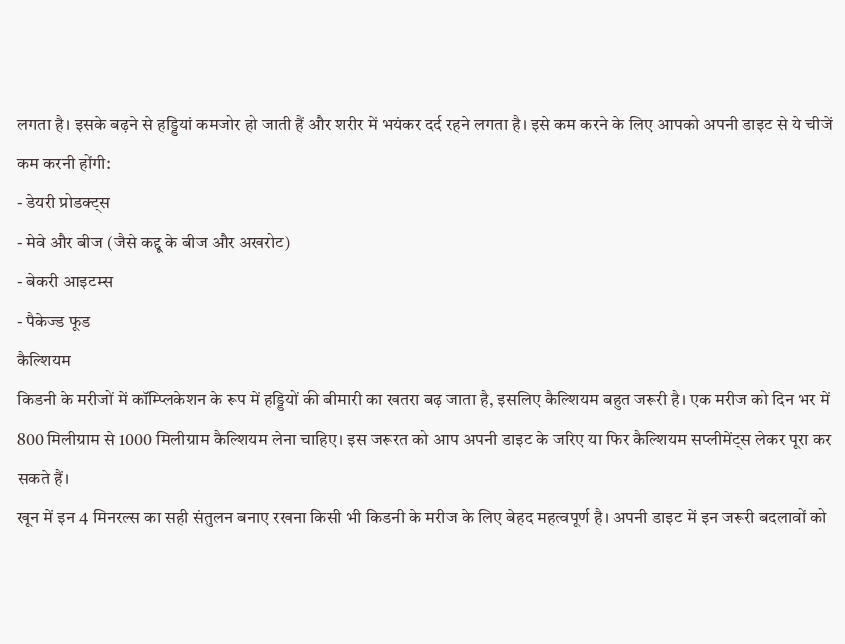लगता है। इसके बढ़ने से हड्डियां कमजोर हो जाती हैं और शरीर में भयंकर दर्द रहने लगता है। इसे कम करने के लिए आपको अपनी डाइट से ये चीजें कम करनी होंगी:
- डेयरी प्रोडक्ट्स
- मेवे और बीज (जैसे कद्दू के बीज और अखरोट)
- बेकरी आइटम्स
- पैकेज्ड फूड
कैल्शियम
किडनी के मरीजों में कॉम्प्लिकेशन के रूप में हड्डियों की बीमारी का खतरा बढ़ जाता है, इसलिए कैल्शियम बहुत जरूरी है। एक मरीज को दिन भर में 800 मिलीग्राम से 1000 मिलीग्राम कैल्शियम लेना चाहिए। इस जरूरत को आप अपनी डाइट के जरिए या फिर कैल्शियम सप्लीमेंट्स लेकर पूरा कर सकते हैं।
खून में इन 4 मिनरल्स का सही संतुलन बनाए रखना किसी भी किडनी के मरीज के लिए बेहद महत्वपूर्ण है। अपनी डाइट में इन जरूरी बदलावों को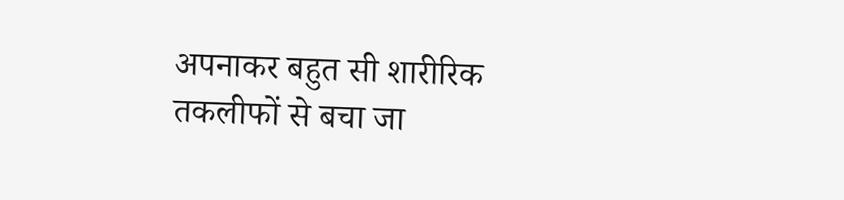अपनाकर बहुत सी शारीरिक तकलीफों से बचा जा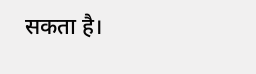सकता है।